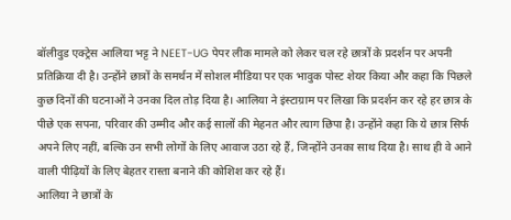बॉलीवुड एक्ट्रेस आलिया भट्ट ने NEET-UG पेपर लीक मामले को लेकर चल रहे छात्रों के प्रदर्शन पर अपनी प्रतिक्रिया दी है। उन्होंने छात्रों के समर्थन में सोशल मीडिया पर एक भावुक पोस्ट शेयर किया और कहा कि पिछले कुछ दिनों की घटनाओं ने उनका दिल तोड़ दिया है। आलिया ने इंस्टाग्राम पर लिखा कि प्रदर्शन कर रहे हर छात्र के पीछे एक सपना, परिवार की उम्मीद और कई सालों की मेहनत और त्याग छिपा है। उन्होंने कहा कि ये छात्र सिर्फ अपने लिए नहीं, बल्कि उन सभी लोगों के लिए आवाज उठा रहे हैं, जिन्होंने उनका साथ दिया है। साथ ही वे आने वाली पीढ़ियों के लिए बेहतर रास्ता बनाने की कोशिश कर रहे हैं।
आलिया ने छात्रों के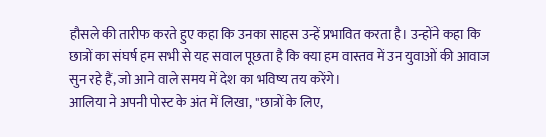हौसले की तारीफ करते हुए कहा कि उनका साहस उन्हें प्रभावित करता है। उन्होंने कहा कि छात्रों का संघर्ष हम सभी से यह सवाल पूछता है कि क्या हम वास्तव में उन युवाओं की आवाज सुन रहे हैं, जो आने वाले समय में देश का भविष्य तय करेंगे।
आलिया ने अपनी पोस्ट के अंत में लिखा, "छात्रों के लिए,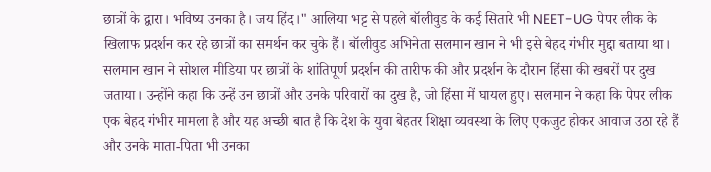छात्रों के द्वारा। भविष्य उनका है। जय हिंद।" आलिया भट्ट से पहले बॉलीवुड के कई सितारे भी NEET-UG पेपर लीक के खिलाफ प्रदर्शन कर रहे छात्रों का समर्थन कर चुके हैं। बॉलीवुड अभिनेता सलमान खान ने भी इसे बेहद गंभीर मुद्दा बताया था।
सलमान खान ने सोशल मीडिया पर छात्रों के शांतिपूर्ण प्रदर्शन की तारीफ की और प्रदर्शन के दौरान हिंसा की खबरों पर दुख जताया। उन्होंने कहा कि उन्हें उन छात्रों और उनके परिवारों का दुख है, जो हिंसा में घायल हुए। सलमान ने कहा कि पेपर लीक एक बेहद गंभीर मामला है और यह अच्छी बात है कि देश के युवा बेहतर शिक्षा व्यवस्था के लिए एकजुट होकर आवाज उठा रहे हैं और उनके माता-पिता भी उनका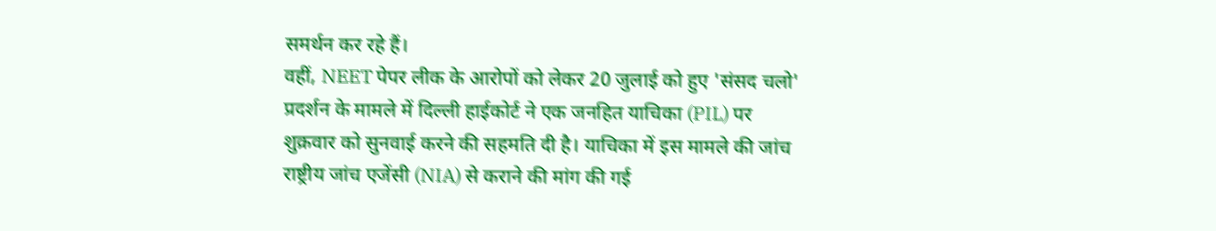समर्थन कर रहे हैं।
वहीं, NEET पेपर लीक के आरोपों को लेकर 20 जुलाई को हुए 'संसद चलो' प्रदर्शन के मामले में दिल्ली हाईकोर्ट ने एक जनहित याचिका (PIL) पर शुक्रवार को सुनवाई करने की सहमति दी है। याचिका में इस मामले की जांच राष्ट्रीय जांच एजेंसी (NIA) से कराने की मांग की गई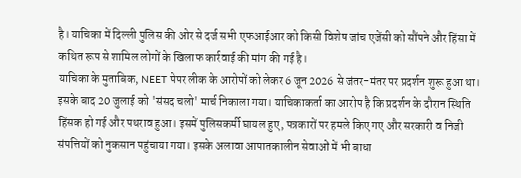है। याचिका में दिल्ली पुलिस की ओर से दर्ज सभी एफआईआर को किसी विशेष जांच एजेंसी को सौंपने और हिंसा में कथित रूप से शामिल लोगों के खिलाफ कार्रवाई की मांग की गई है।
याचिका के मुताबिक, NEET पेपर लीक के आरोपों को लेकर 6 जून 2026 से जंतर-मंतर पर प्रदर्शन शुरू हुआ था। इसके बाद 20 जुलाई को 'संसद चलो' मार्च निकाला गया। याचिकाकर्ता का आरोप है कि प्रदर्शन के दौरान स्थिति हिंसक हो गई और पथराव हुआ। इसमें पुलिसकर्मी घायल हुए, पत्रकारों पर हमले किए गए और सरकारी व निजी संपत्तियों को नुकसान पहुंचाया गया। इसके अलावा आपातकालीन सेवाओं में भी बाधा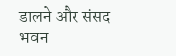डालने और संसद भवन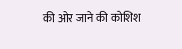की ओर जाने की कोशिश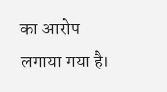का आरोप लगाया गया है।